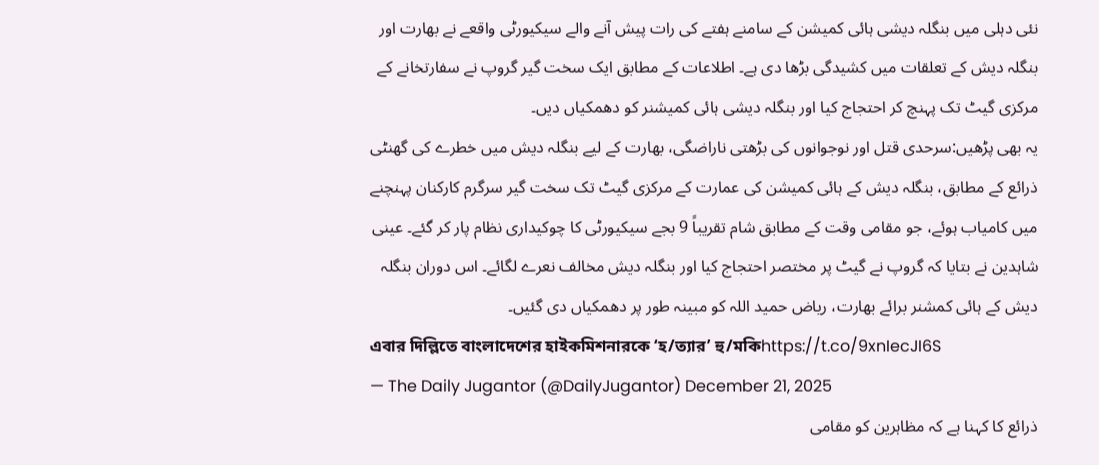نئی دہلی میں بنگلہ دیشی ہائی کمیشن کے سامنے ہفتے کی رات پیش آنے والے سیکیورٹی واقعے نے بھارت اور بنگلہ دیش کے تعلقات میں کشیدگی بڑھا دی ہے۔ اطلاعات کے مطابق ایک سخت گیر گروپ نے سفارتخانے کے مرکزی گیٹ تک پہنچ کر احتجاج کیا اور بنگلہ دیشی ہائی کمیشنر کو دھمکیاں دیں۔
یہ بھی پڑھیں:سرحدی قتل اور نوجوانوں کی بڑھتی ناراضگی، بھارت کے لیے بنگلہ دیش میں خطرے کی گھنٹی
ذرائع کے مطابق، بنگلہ دیش کے ہائی کمیشن کی عمارت کے مرکزی گیٹ تک سخت گیر سرگرم کارکنان پہنچنے میں کامیاب ہوئے، جو مقامی وقت کے مطابق شام تقریباً 9 بجے سیکیورٹی کا چوکیداری نظام پار کر گئے۔ عینی شاہدین نے بتایا کہ گروپ نے گیٹ پر مختصر احتجاج کیا اور بنگلہ دیش مخالف نعرے لگائے۔ اس دوران بنگلہ دیش کے ہائی کمشنر برائے بھارت، ریاض حمید اللہ کو مبینہ طور پر دھمکیاں دی گئیں۔
এবার দিল্লিতে বাংলাদেশের হাইকমিশনারকে ‘হ/ত্যার’ হু/মকিhttps://t.co/9xnIecJI6S
— The Daily Jugantor (@DailyJugantor) December 21, 2025
ذرائع کا کہنا ہے کہ مظاہرین کو مقامی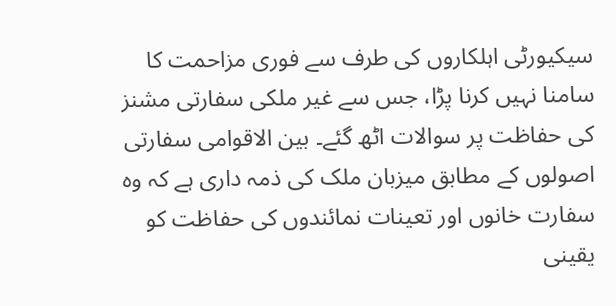سیکیورٹی اہلکاروں کی طرف سے فوری مزاحمت کا سامنا نہیں کرنا پڑا، جس سے غیر ملکی سفارتی مشنز کی حفاظت پر سوالات اٹھ گئے۔ بین الاقوامی سفارتی اصولوں کے مطابق میزبان ملک کی ذمہ داری ہے کہ وہ سفارت خانوں اور تعینات نمائندوں کی حفاظت کو یقینی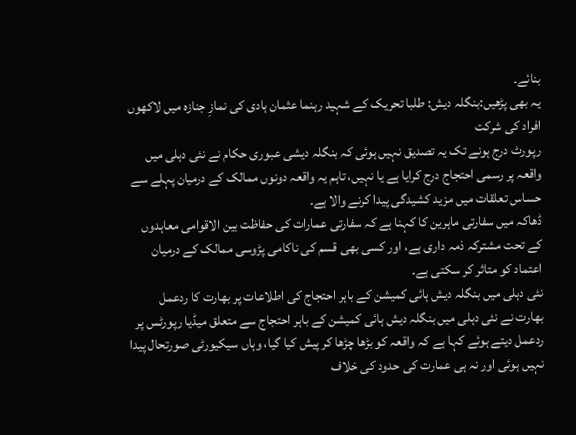بنائے۔
یہ بھی پڑھیں:بنگلہ دیش: طلبا تحریک کے شہید رہنما عثمان ہادی کی نمازِ جنازہ میں لاکھوں افراد کی شرکت
رپورٹ درج ہونے تک یہ تصدیق نہیں ہوئی کہ بنگلہ دیشی عبوری حکام نے نئی دہلی میں واقعہ پر رسمی احتجاج درج کرایا ہے یا نہیں، تاہم یہ واقعہ دونوں ممالک کے درمیان پہلے سے حساس تعلقات میں مزید کشیدگی پیدا کرنے والا ہے۔
ڈھاکہ میں سفارتی ماہرین کا کہنا ہے کہ سفارتی عمارات کی حفاظت بین الاقوامی معاہدوں کے تحت مشترکہ ذمہ داری ہے، اور کسی بھی قسم کی ناکامی پڑوسی ممالک کے درمیان اعتماد کو متاثر کر سکتی ہے۔
نئی دہلی میں بنگلہ دیش ہائی کمیشن کے باہر احتجاج کی اطلاعات پر بھارت کا ردعمل
بھارت نے نئی دہلی میں بنگلہ دیش ہائی کمیشن کے باہر احتجاج سے متعلق میڈیا رپورٹس پر ردعمل دیتے ہوئے کہا ہے کہ واقعہ کو بڑھا چڑھا کر پیش کیا گیا، وہاں سیکیورٹی صورتحال پیدا نہیں ہوئی اور نہ ہی عمارت کی حدود کی خلاف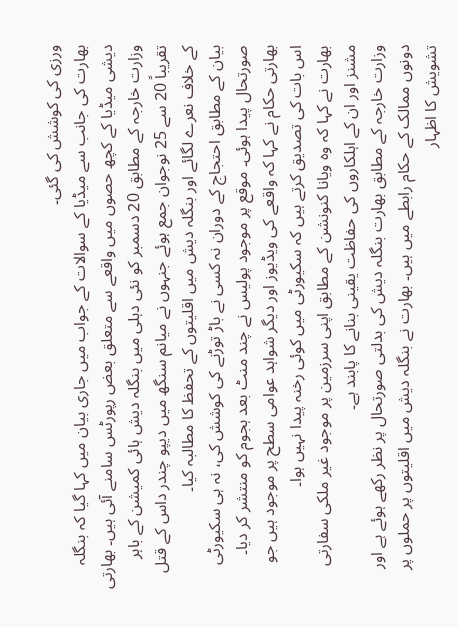ورزی کی کوشش کی گئی۔
بھارت کی جانب سے میڈیا کے سوالات کے جواب میں جاری بیان میں کہا گیا کہ بنگلہ دیشی میڈیا کے کچھ حصوں میں واقعے سے متعلق بعض رپورٹس سامنے آئی ہیں۔ بھارتی وزارت خارجہ کے مطابق 20 دسمبر کو نئی دہلی میں بنگلہ دیش ہائی کمیشن کے باہر تقریباً 20 سے 25 نوجوان جمع ہوئے جنہوں نے میانم سنگھ میں دیپو چندر داس کے قتل کے خلاف نعرے لگائے اور بنگلہ دیش میں اقلیتوں کے تحفظ کا مطالبہ کیا۔
بیان کے مطابق احتجاج کے دوران نہ کسی نے باڑ توڑنے کی کوشش کی، نہ ہی سکیورٹی صورتحال پیدا ہوئی۔ موقع پر موجود پولیس نے چند منٹ بعد ہجوم کو منتشر کر دیا۔ بھارتی حکام نے کہا کہ واقعے کی ویڈیوز اور دیگر شواہد عوامی سطح پر موجود ہیں جو اس بات کی تصدیق کرتے ہیں کہ سکیورٹی میں کوئی رخنہ پیدا نہیں ہوا۔
بھارت نے کہا کہ وہ ویانا کنونشن کے مطابق اپنی سرزمین پر موجود غیر ملکی سفارتی مشنز اور ان کے اہلکاروں کی حفاظت یقینی بنانے کا پابند ہے۔
وزارت خارجہ کے مطابق بھارت بنگلہ دیش کی بدلتی صورتحال پر نظر رکھے ہوئے ہے اور دونوں ممالک کے حکام رابطے میں ہیں۔ بھارت نے بنگلہ دیش میں اقلیتوں پر حملوں پر تشویش کا اظہار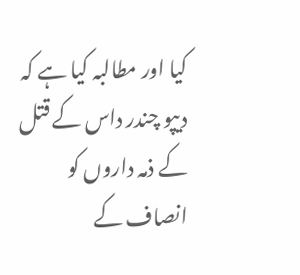کیا اور مطالبہ کیا ہے کہ دیپو چندر داس کے قتل کے ذمہ داروں کو انصاف کے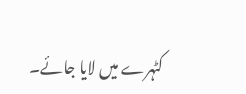کٹہرے میں لایا جائے۔